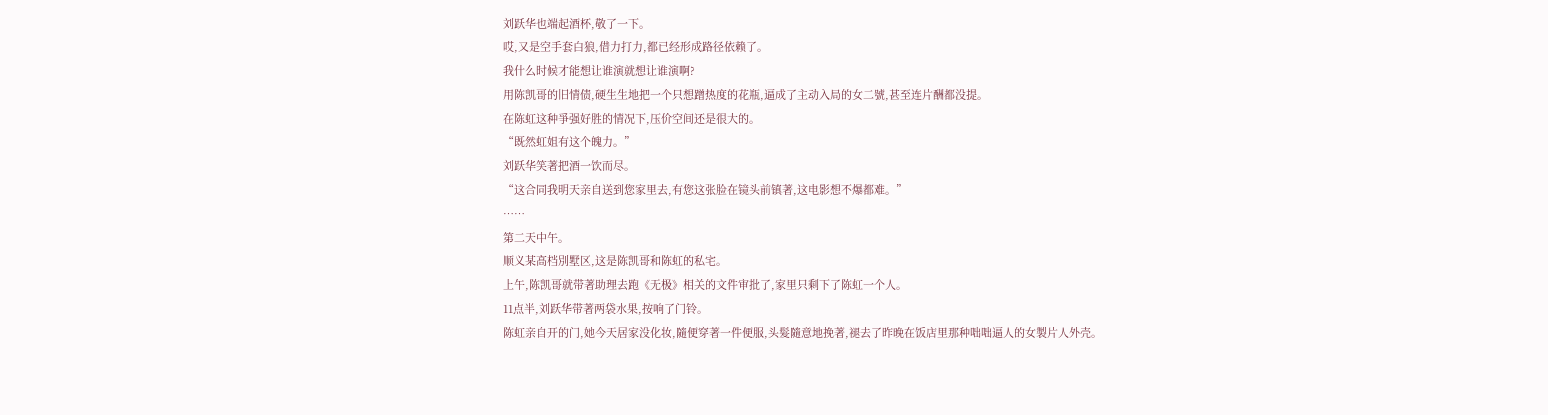刘跃华也端起酒杯,敬了一下。
哎,又是空手套白狼,借力打力,都已经形成路径依赖了。
我什么时候才能想让谁演就想让谁演啊?
用陈凯哥的旧情债,硬生生地把一个只想蹭热度的花瓶,逼成了主动入局的女二號,甚至连片酬都没提。
在陈虹这种爭强好胜的情况下,压价空间还是很大的。
“既然虹姐有这个魄力。”
刘跃华笑著把酒一饮而尽。
“这合同我明天亲自送到您家里去,有您这张脸在镜头前镇著,这电影想不爆都难。”
……
第二天中午。
顺义某高档別墅区,这是陈凯哥和陈虹的私宅。
上午,陈凯哥就带著助理去跑《无极》相关的文件审批了,家里只剩下了陈虹一个人。
11点半,刘跃华带著两袋水果,按响了门铃。
陈虹亲自开的门,她今天居家没化妆,隨便穿著一件便服,头髮隨意地挽著,褪去了昨晚在饭店里那种咄咄逼人的女製片人外壳。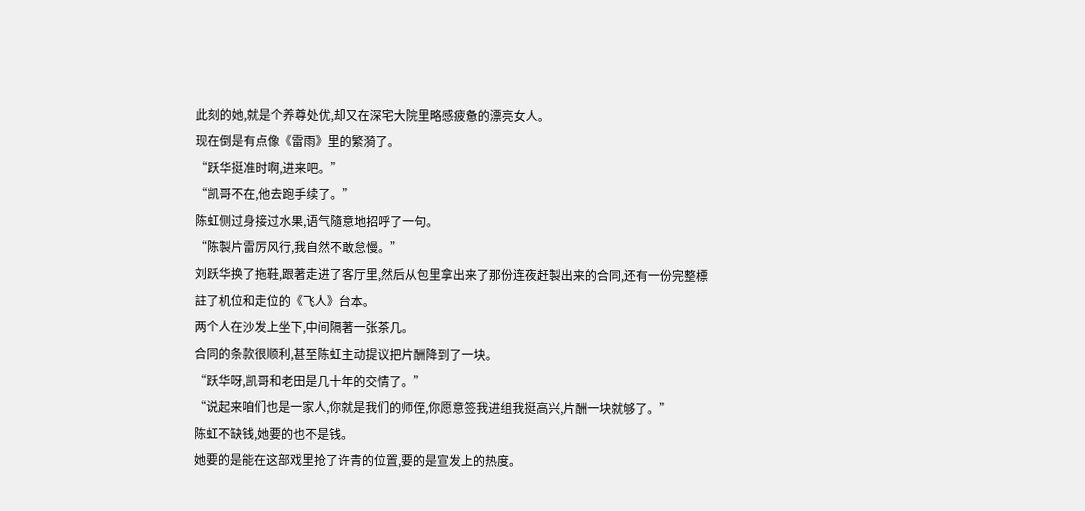此刻的她,就是个养尊处优,却又在深宅大院里略感疲惫的漂亮女人。
现在倒是有点像《雷雨》里的繁漪了。
“跃华挺准时啊,进来吧。”
“凯哥不在,他去跑手续了。”
陈虹侧过身接过水果,语气隨意地招呼了一句。
“陈製片雷厉风行,我自然不敢怠慢。”
刘跃华换了拖鞋,跟著走进了客厅里,然后从包里拿出来了那份连夜赶製出来的合同,还有一份完整標註了机位和走位的《飞人》台本。
两个人在沙发上坐下,中间隔著一张茶几。
合同的条款很顺利,甚至陈虹主动提议把片酬降到了一块。
“跃华呀,凯哥和老田是几十年的交情了。”
“说起来咱们也是一家人,你就是我们的师侄,你愿意签我进组我挺高兴,片酬一块就够了。”
陈虹不缺钱,她要的也不是钱。
她要的是能在这部戏里抢了许青的位置,要的是宣发上的热度。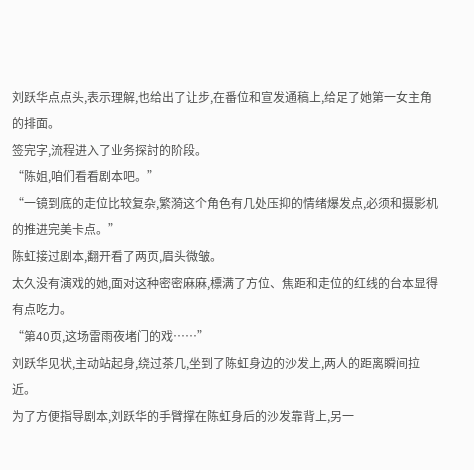刘跃华点点头,表示理解,也给出了让步,在番位和宣发通稿上,给足了她第一女主角的排面。
签完字,流程进入了业务探討的阶段。
“陈姐,咱们看看剧本吧。”
“一镜到底的走位比较复杂,繁漪这个角色有几处压抑的情绪爆发点,必须和摄影机的推进完美卡点。”
陈虹接过剧本,翻开看了两页,眉头微皱。
太久没有演戏的她,面对这种密密麻麻,標满了方位、焦距和走位的红线的台本显得有点吃力。
“第40页,这场雷雨夜堵门的戏……”
刘跃华见状,主动站起身,绕过茶几,坐到了陈虹身边的沙发上,两人的距离瞬间拉近。
为了方便指导剧本,刘跃华的手臂撑在陈虹身后的沙发靠背上,另一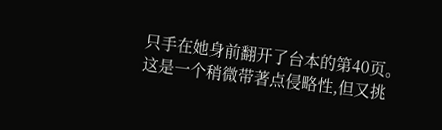只手在她身前翻开了台本的第40页。
这是一个稍微带著点侵略性,但又挑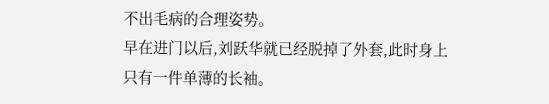不出毛病的合理姿势。
早在进门以后,刘跃华就已经脱掉了外套,此时身上只有一件单薄的长袖。